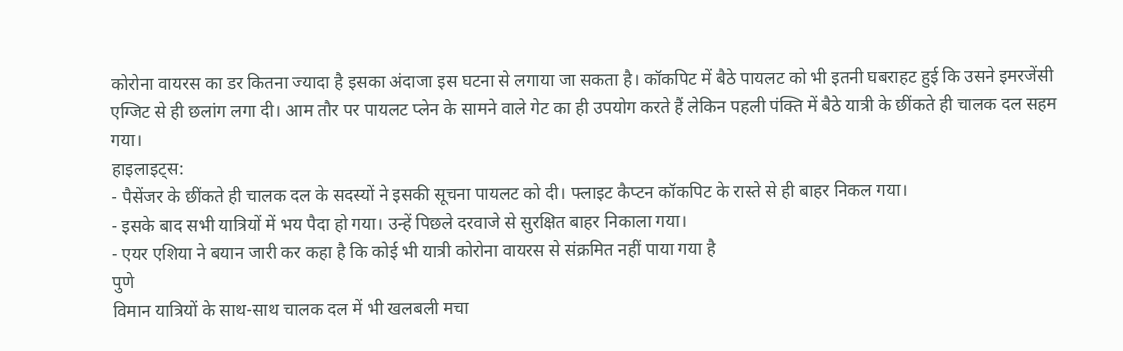कोरोना वायरस का डर कितना ज्यादा है इसका अंदाजा इस घटना से लगाया जा सकता है। कॉकपिट में बैठे पायलट को भी इतनी घबराहट हुई कि उसने इमरजेंसी एग्जिट से ही छलांग लगा दी। आम तौर पर पायलट प्लेन के सामने वाले गेट का ही उपयोग करते हैं लेकिन पहली पंक्ति में बैठे यात्री के छींकते ही चालक दल सहम गया।
हाइलाइट्स:
- पैसेंजर के छींकते ही चालक दल के सदस्यों ने इसकी सूचना पायलट को दी। फ्लाइट कैप्टन कॉकपिट के रास्ते से ही बाहर निकल गया।
- इसके बाद सभी यात्रियों में भय पैदा हो गया। उन्हें पिछले दरवाजे से सुरक्षित बाहर निकाला गया।
- एयर एशिया ने बयान जारी कर कहा है कि कोई भी यात्री कोरोना वायरस से संक्रमित नहीं पाया गया है
पुणे
विमान यात्रियों के साथ-साथ चालक दल में भी खलबली मचा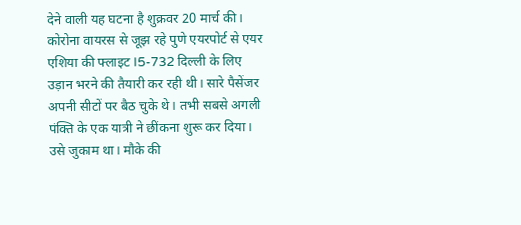देने वाली यह घटना है शुक्रवर 20 मार्च की। कोरोना वायरस से जूझ रहे पुणे एयरपोर्ट से एयर एशिया की फ्लाइट I5-732 दिल्ली के लिए उड़ान भरने की तैयारी कर रही थी। सारे पैसेंजर अपनी सीटों पर बैठ चुके थे। तभी सबसे अगली पंक्ति के एक यात्री ने छींकना शुरू कर दिया। उसे जुकाम था। मौके की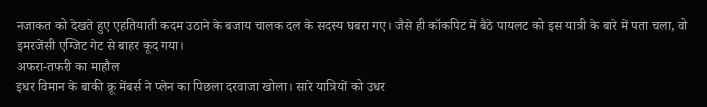नजाकत को देखते हुए एहतियाती कदम उठाने के बजाय चालक दल के सदस्य घबरा गए। जैसे ही कॉकपिट में बैठे पायलट को इस यात्री के बारे में पता चला, वो इमरजेंसी एग्जिट गेट से बाहर कूद गया।
अफरा-तफरी का माहौल
इधर विमान के बाकी क्रू मेंबर्स ने प्लेन का पिछला दरवाजा खोला। सारे यात्रियों को उधर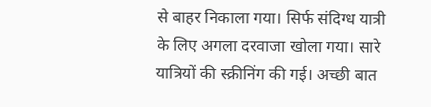से बाहर निकाला गया। सिर्फ संदिग्ध यात्री के लिए अगला दरवाजा खोला गया। सारे यात्रियों की स्क्रीनिंग की गई। अच्छी बात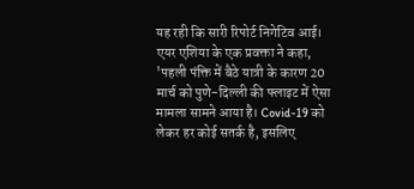यह रही कि सारी रिपोर्ट निगेटिव आई। एयर एशिया के एक प्रवक्ता ने कहा, 'पहली पंक्ति में बैठे यात्री के कारण 20 मार्च को पुणे-दिल्ली की फ्लाइट में ऐसा मामला सामने आया है। Covid-19 को लेकर हर कोई सतर्क है, इसलिए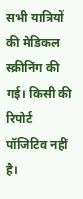सभी यात्रियों की मेडिकल स्क्रीनिंग की गई। किसी की रिपोर्ट पॉजिटिव नहीं है।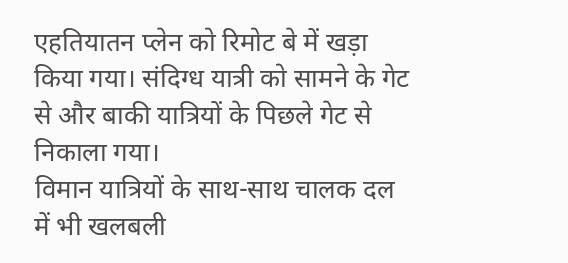एहतियातन प्लेन को रिमोट बे में खड़ा किया गया। संदिग्ध यात्री को सामने के गेट से और बाकी यात्रियों के पिछले गेट से निकाला गया।
विमान यात्रियों के साथ-साथ चालक दल में भी खलबली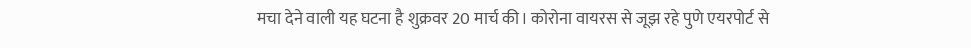मचा देने वाली यह घटना है शुक्रवर 20 मार्च की। कोरोना वायरस से जूझ रहे पुणे एयरपोर्ट से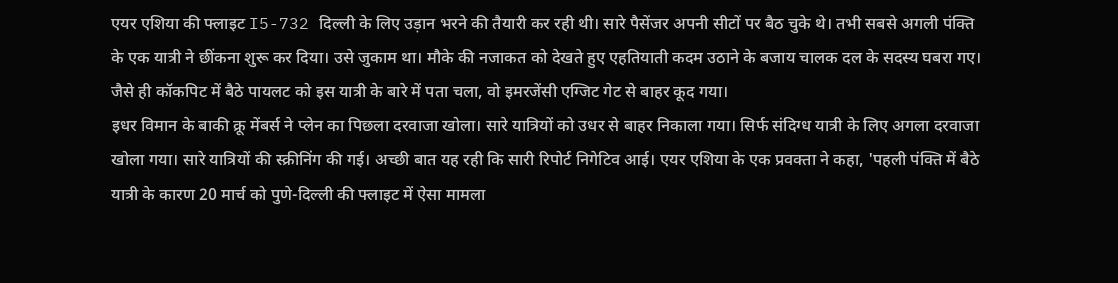एयर एशिया की फ्लाइट I5-732 दिल्ली के लिए उड़ान भरने की तैयारी कर रही थी। सारे पैसेंजर अपनी सीटों पर बैठ चुके थे। तभी सबसे अगली पंक्ति के एक यात्री ने छींकना शुरू कर दिया। उसे जुकाम था। मौके की नजाकत को देखते हुए एहतियाती कदम उठाने के बजाय चालक दल के सदस्य घबरा गए। जैसे ही कॉकपिट में बैठे पायलट को इस यात्री के बारे में पता चला, वो इमरजेंसी एग्जिट गेट से बाहर कूद गया।
इधर विमान के बाकी क्रू मेंबर्स ने प्लेन का पिछला दरवाजा खोला। सारे यात्रियों को उधर से बाहर निकाला गया। सिर्फ संदिग्ध यात्री के लिए अगला दरवाजा खोला गया। सारे यात्रियों की स्क्रीनिंग की गई। अच्छी बात यह रही कि सारी रिपोर्ट निगेटिव आई। एयर एशिया के एक प्रवक्ता ने कहा, 'पहली पंक्ति में बैठे यात्री के कारण 20 मार्च को पुणे-दिल्ली की फ्लाइट में ऐसा मामला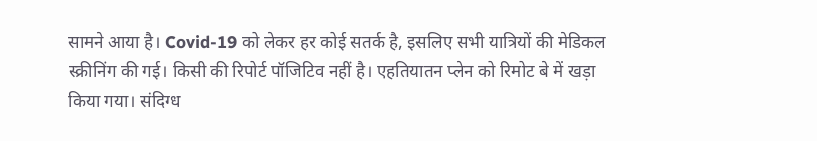सामने आया है। Covid-19 को लेकर हर कोई सतर्क है, इसलिए सभी यात्रियों की मेडिकल स्क्रीनिंग की गई। किसी की रिपोर्ट पॉजिटिव नहीं है। एहतियातन प्लेन को रिमोट बे में खड़ा किया गया। संदिग्ध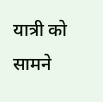यात्री को सामने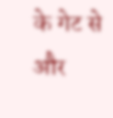के गेट से और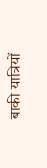बाकी यात्रियों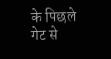के पिछले गेट से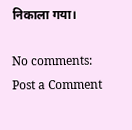निकाला गया।

No comments:
Post a Comment